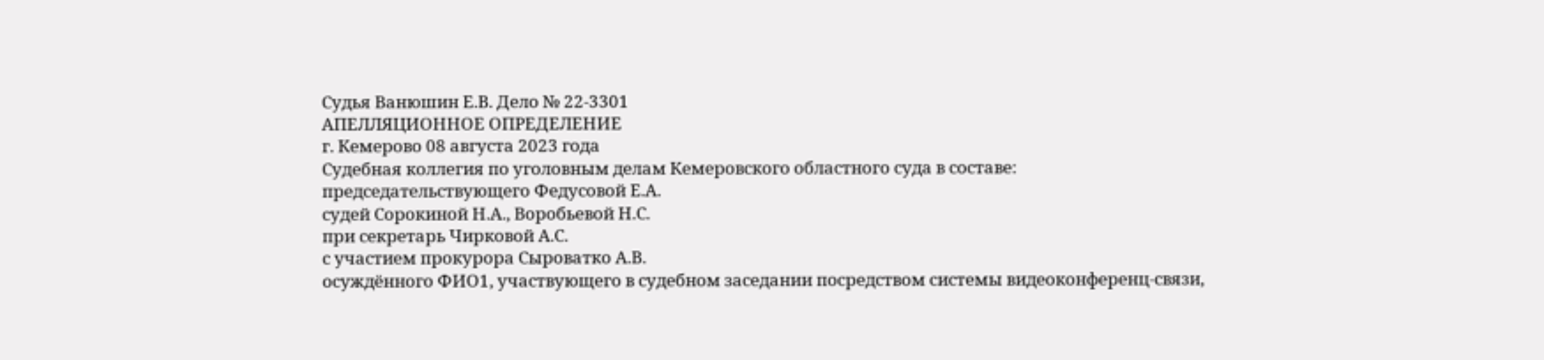Судья Ванюшин Е.В. Дело № 22-3301
АПЕЛЛЯЦИОННОЕ ОПРЕДЕЛЕНИЕ
г. Кемерово 08 августа 2023 года
Судебная коллегия по уголовным делам Кемеровского областного суда в составе:
председательствующего Федусовой Е.А.
судей Сорокиной Н.А., Воробьевой Н.С.
при секретарь Чирковой А.С.
с участием прокурора Сыроватко А.В.
осуждённого ФИО1, участвующего в судебном заседании посредством системы видеоконференц-связи,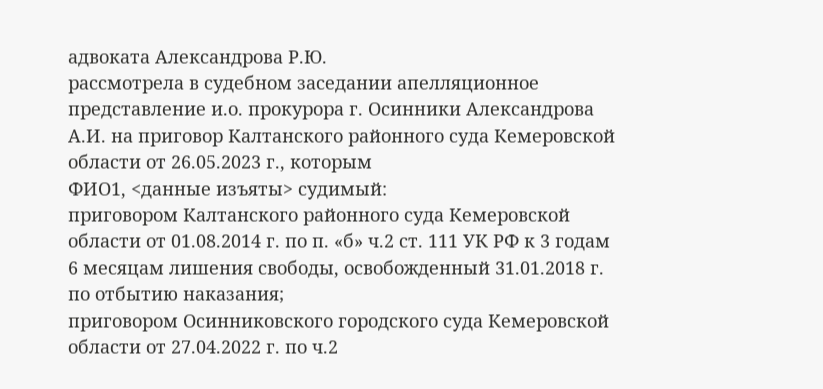адвоката Александрова Р.Ю.
рассмотрела в судебном заседании апелляционное представление и.о. прокурора г. Осинники Александрова А.И. на приговор Калтанского районного суда Кемеровской области от 26.05.2023 г., которым
ФИО1, <данные изъяты> судимый:
приговором Калтанского районного суда Кемеровской области от 01.08.2014 г. по п. «б» ч.2 ст. 111 УК РФ к 3 годам 6 месяцам лишения свободы, освобожденный 31.01.2018 г. по отбытию наказания;
приговором Осинниковского городского суда Кемеровской области от 27.04.2022 г. по ч.2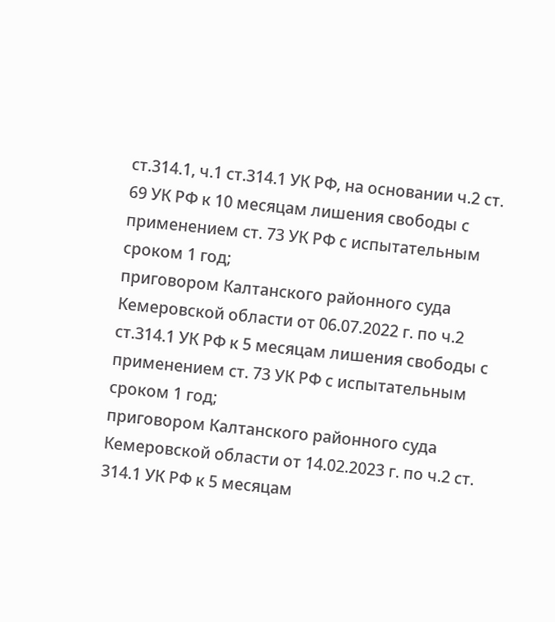ст.314.1, ч.1 ст.314.1 УК РФ, на основании ч.2 ст. 69 УК РФ к 10 месяцам лишения свободы с применением ст. 73 УК РФ с испытательным сроком 1 год;
приговором Калтанского районного суда Кемеровской области от 06.07.2022 г. по ч.2 ст.314.1 УК РФ к 5 месяцам лишения свободы с применением ст. 73 УК РФ с испытательным сроком 1 год;
приговором Калтанского районного суда Кемеровской области от 14.02.2023 г. по ч.2 ст. 314.1 УК РФ к 5 месяцам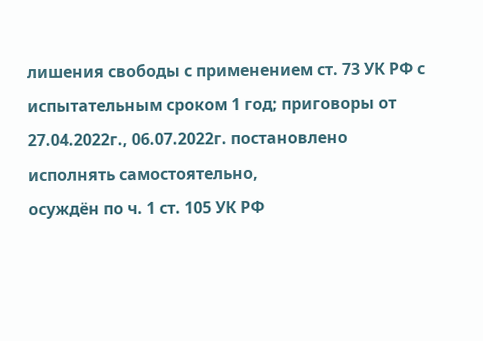лишения свободы с применением ст. 73 УК РФ с испытательным сроком 1 год; приговоры от 27.04.2022г., 06.07.2022г. постановлено исполнять самостоятельно,
осуждён по ч. 1 ст. 105 УК РФ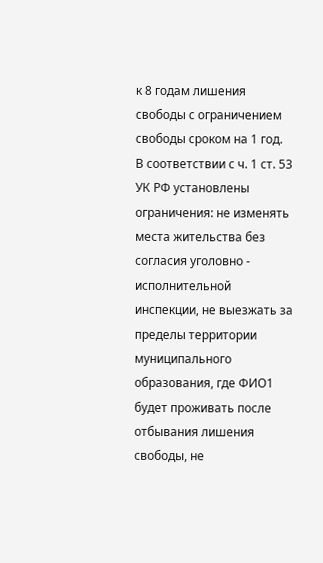к 8 годам лишения свободы с ограничением свободы сроком на 1 год.
В соответствии с ч. 1 ст. 53 УК РФ установлены ограничения: не изменять места жительства без согласия уголовно - исполнительной инспекции, не выезжать за пределы территории муниципального образования, где ФИО1 будет проживать после отбывания лишения свободы, не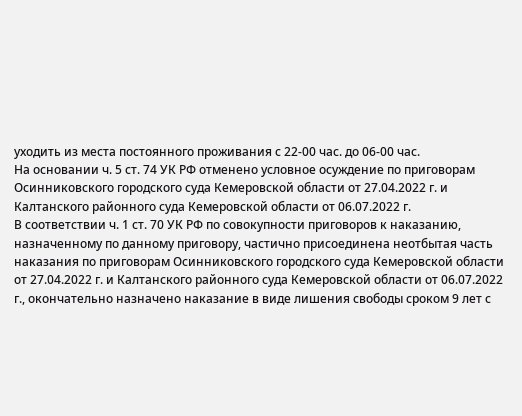уходить из места постоянного проживания с 22-00 час. до 06-00 час.
На основании ч. 5 ст. 74 УК РФ отменено условное осуждение по приговорам Осинниковского городского суда Кемеровской области от 27.04.2022 г. и Калтанского районного суда Кемеровской области от 06.07.2022 г.
В соответствии ч. 1 ст. 70 УК РФ по совокупности приговоров к наказанию, назначенному по данному приговору, частично присоединена неотбытая часть наказания по приговорам Осинниковского городского суда Кемеровской области от 27.04.2022 г. и Калтанского районного суда Кемеровской области от 06.07.2022 г., окончательно назначено наказание в виде лишения свободы сроком 9 лет с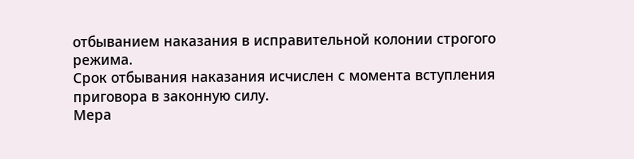отбыванием наказания в исправительной колонии строгого режима.
Срок отбывания наказания исчислен с момента вступления приговора в законную силу.
Мера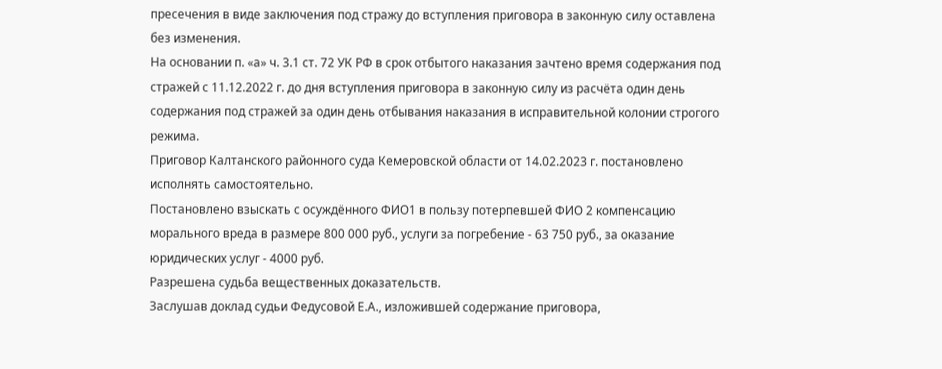пресечения в виде заключения под стражу до вступления приговора в законную силу оставлена без изменения.
На основании п. «а» ч. 3.1 ст. 72 УК РФ в срок отбытого наказания зачтено время содержания под стражей с 11.12.2022 г. до дня вступления приговора в законную силу из расчёта один день содержания под стражей за один день отбывания наказания в исправительной колонии строгого режима.
Приговор Калтанского районного суда Кемеровской области от 14.02.2023 г. постановлено исполнять самостоятельно.
Постановлено взыскать с осуждённого ФИО1 в пользу потерпевшей ФИО 2 компенсацию морального вреда в размере 800 000 руб., услуги за погребение - 63 750 руб., за оказание юридических услуг - 4000 руб.
Разрешена судьба вещественных доказательств.
Заслушав доклад судьи Федусовой Е.А., изложившей содержание приговора,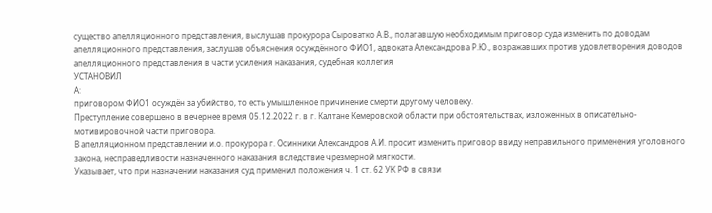существо апелляционного представления, выслушав прокурора Сыроватко А.В., полагавшую необходимым приговор суда изменить по доводам апелляционного представления, заслушав объяснения осуждённого ФИО1, адвоката Александрова Р.Ю., возражавших против удовлетворения доводов апелляционного представления в части усиления наказания, судебная коллегия
УСТАНОВИЛ
А:
приговором ФИО1 осуждён за убийство, то есть умышленное причинение смерти другому человеку.
Преступление совершено в вечернее время 05.12.2022 г. в г. Калтане Кемеровской области при обстоятельствах, изложенных в описательно-мотивировочной части приговора.
В апелляционном представлении и.о. прокурора г. Осинники Александров А.И. просит изменить приговор ввиду неправильного применения уголовного закона, несправедливости назначенного наказания вследствие чрезмерной мягкости.
Указывает, что при назначении наказания суд применил положения ч. 1 ст. 62 УК РФ в связи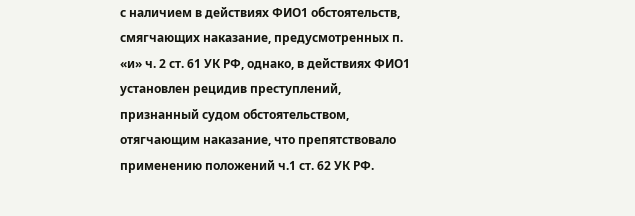с наличием в действиях ФИО1 обстоятельств, смягчающих наказание, предусмотренных п. «и» ч. 2 ст. 61 УК РФ, однако, в действиях ФИО1 установлен рецидив преступлений, признанный судом обстоятельством, отягчающим наказание, что препятствовало применению положений ч.1 ст. 62 УК РФ.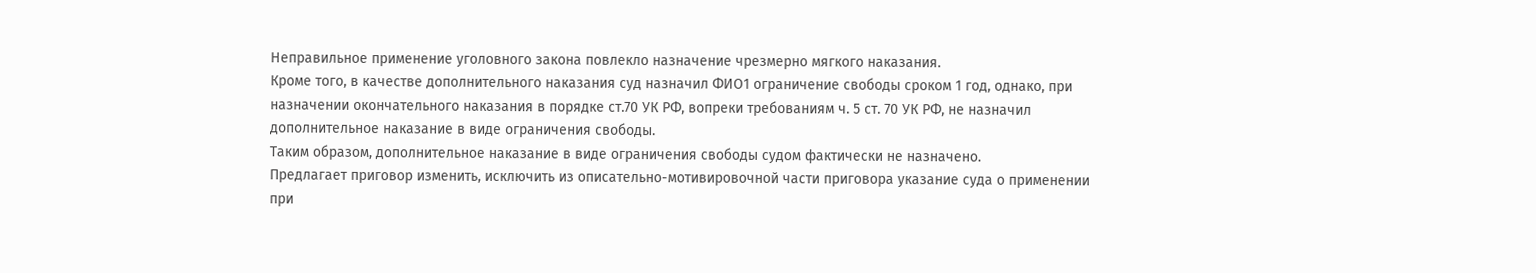Неправильное применение уголовного закона повлекло назначение чрезмерно мягкого наказания.
Кроме того, в качестве дополнительного наказания суд назначил ФИО1 ограничение свободы сроком 1 год, однако, при назначении окончательного наказания в порядке ст.70 УК РФ, вопреки требованиям ч. 5 ст. 70 УК РФ, не назначил дополнительное наказание в виде ограничения свободы.
Таким образом, дополнительное наказание в виде ограничения свободы судом фактически не назначено.
Предлагает приговор изменить, исключить из описательно-мотивировочной части приговора указание суда о применении при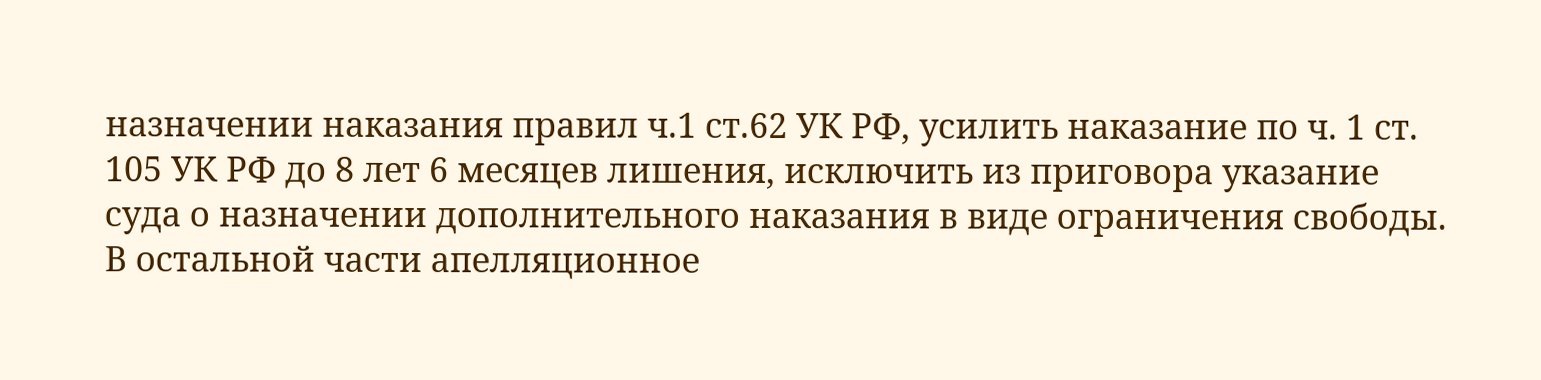назначении наказания правил ч.1 ст.62 УК РФ, усилить наказание по ч. 1 ст. 105 УК РФ до 8 лет 6 месяцев лишения, исключить из приговора указание суда о назначении дополнительного наказания в виде ограничения свободы.
В остальной части апелляционное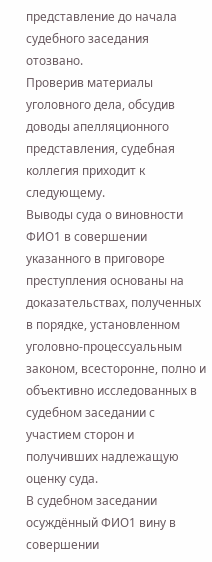представление до начала судебного заседания отозвано.
Проверив материалы уголовного дела, обсудив доводы апелляционного представления, судебная коллегия приходит к следующему.
Выводы суда о виновности ФИО1 в совершении указанного в приговоре преступления основаны на доказательствах, полученных в порядке, установленном уголовно-процессуальным законом, всесторонне, полно и объективно исследованных в судебном заседании с участием сторон и получивших надлежащую оценку суда.
В судебном заседании осуждённый ФИО1 вину в совершении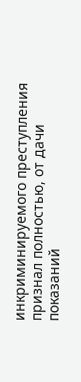инкриминируемого преступления признал полностью, от дачи показаний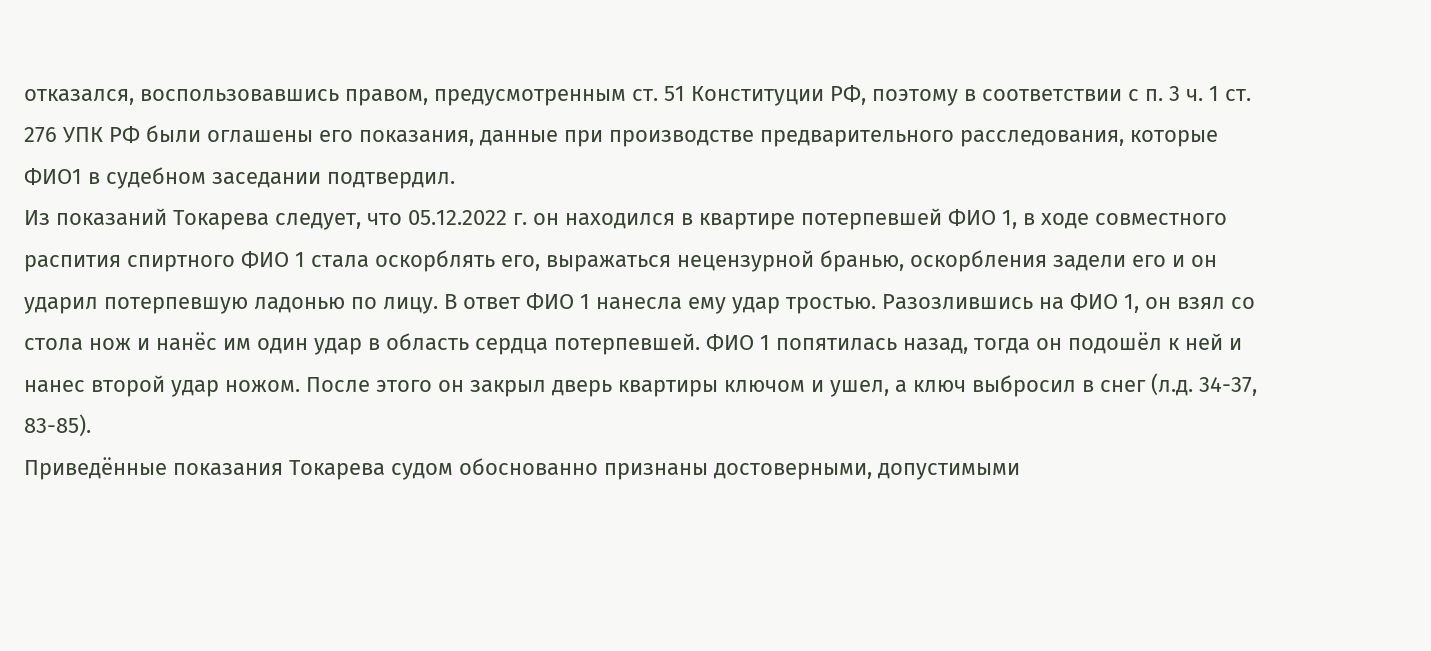отказался, воспользовавшись правом, предусмотренным ст. 51 Конституции РФ, поэтому в соответствии с п. 3 ч. 1 ст. 276 УПК РФ были оглашены его показания, данные при производстве предварительного расследования, которые ФИО1 в судебном заседании подтвердил.
Из показаний Токарева следует, что 05.12.2022 г. он находился в квартире потерпевшей ФИО 1, в ходе совместного распития спиртного ФИО 1 стала оскорблять его, выражаться нецензурной бранью, оскорбления задели его и он ударил потерпевшую ладонью по лицу. В ответ ФИО 1 нанесла ему удар тростью. Разозлившись на ФИО 1, он взял со стола нож и нанёс им один удар в область сердца потерпевшей. ФИО 1 попятилась назад, тогда он подошёл к ней и нанес второй удар ножом. После этого он закрыл дверь квартиры ключом и ушел, а ключ выбросил в снег (л.д. 34-37, 83-85).
Приведённые показания Токарева судом обоснованно признаны достоверными, допустимыми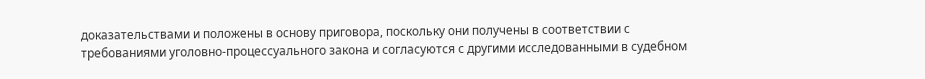доказательствами и положены в основу приговора, поскольку они получены в соответствии с требованиями уголовно-процессуального закона и согласуются с другими исследованными в судебном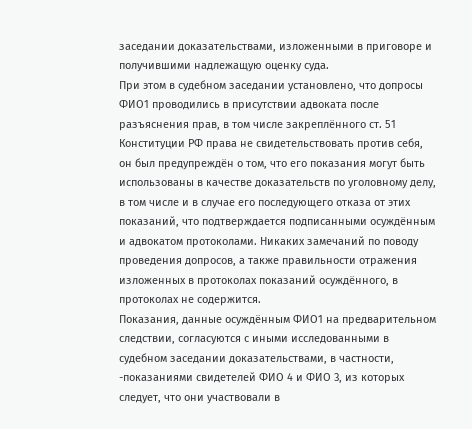заседании доказательствами, изложенными в приговоре и получившими надлежащую оценку суда.
При этом в судебном заседании установлено, что допросы ФИО1 проводились в присутствии адвоката после разъяснения прав, в том числе закреплённого ст. 51 Конституции РФ права не свидетельствовать против себя, он был предупреждён о том, что его показания могут быть использованы в качестве доказательств по уголовному делу, в том числе и в случае его последующего отказа от этих показаний, что подтверждается подписанными осуждённым и адвокатом протоколами. Никаких замечаний по поводу проведения допросов, а также правильности отражения изложенных в протоколах показаний осуждённого, в протоколах не содержится.
Показания, данные осуждённым ФИО1 на предварительном следствии, согласуются с иными исследованными в судебном заседании доказательствами, в частности,
-показаниями свидетелей ФИО 4 и ФИО 3, из которых следует, что они участвовали в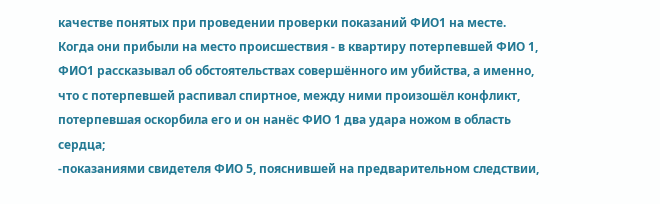качестве понятых при проведении проверки показаний ФИО1 на месте. Когда они прибыли на место происшествия - в квартиру потерпевшей ФИО 1, ФИО1 рассказывал об обстоятельствах совершённого им убийства, а именно, что с потерпевшей распивал спиртное, между ними произошёл конфликт, потерпевшая оскорбила его и он нанёс ФИО 1 два удара ножом в область сердца;
-показаниями свидетеля ФИО 5, пояснившей на предварительном следствии,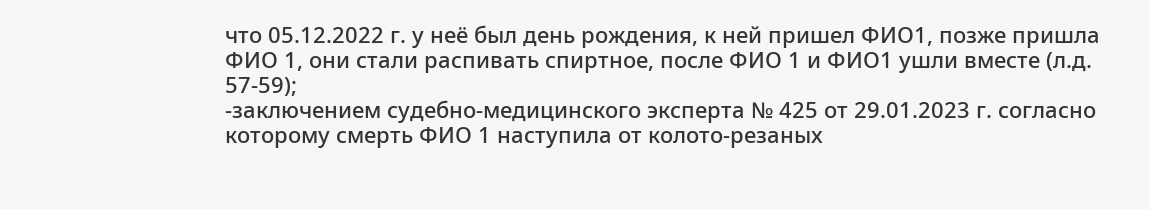что 05.12.2022 г. у неё был день рождения, к ней пришел ФИО1, позже пришла ФИО 1, они стали распивать спиртное, после ФИО 1 и ФИО1 ушли вместе (л.д. 57-59);
-заключением судебно-медицинского эксперта № 425 от 29.01.2023 г. согласно которому смерть ФИО 1 наступила от колото-резаных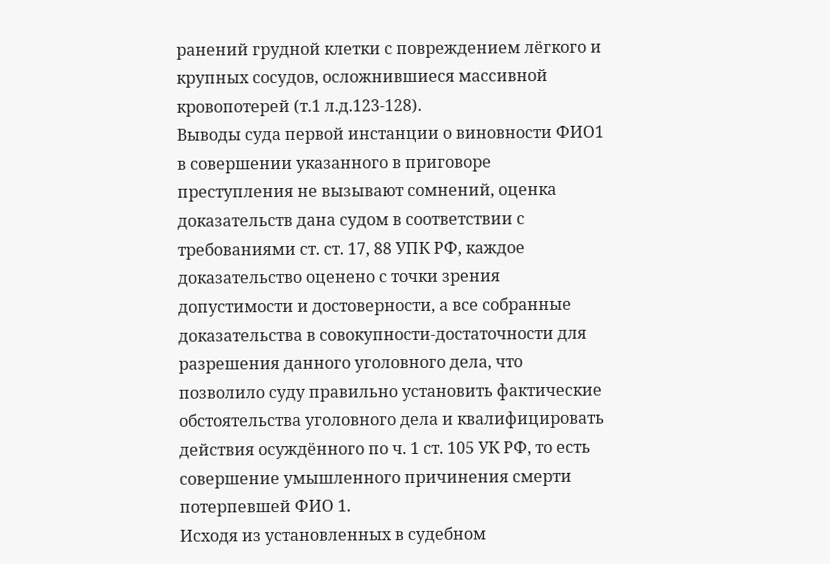ранений грудной клетки с повреждением лёгкого и крупных сосудов, осложнившиеся массивной кровопотерей (т.1 л.д.123-128).
Выводы суда первой инстанции о виновности ФИО1 в совершении указанного в приговоре преступления не вызывают сомнений, оценка доказательств дана судом в соответствии с требованиями ст. ст. 17, 88 УПК РФ, каждое доказательство оценено с точки зрения допустимости и достоверности, а все собранные доказательства в совокупности-достаточности для разрешения данного уголовного дела, что позволило суду правильно установить фактические обстоятельства уголовного дела и квалифицировать действия осуждённого по ч. 1 ст. 105 УК РФ, то есть совершение умышленного причинения смерти потерпевшей ФИО 1.
Исходя из установленных в судебном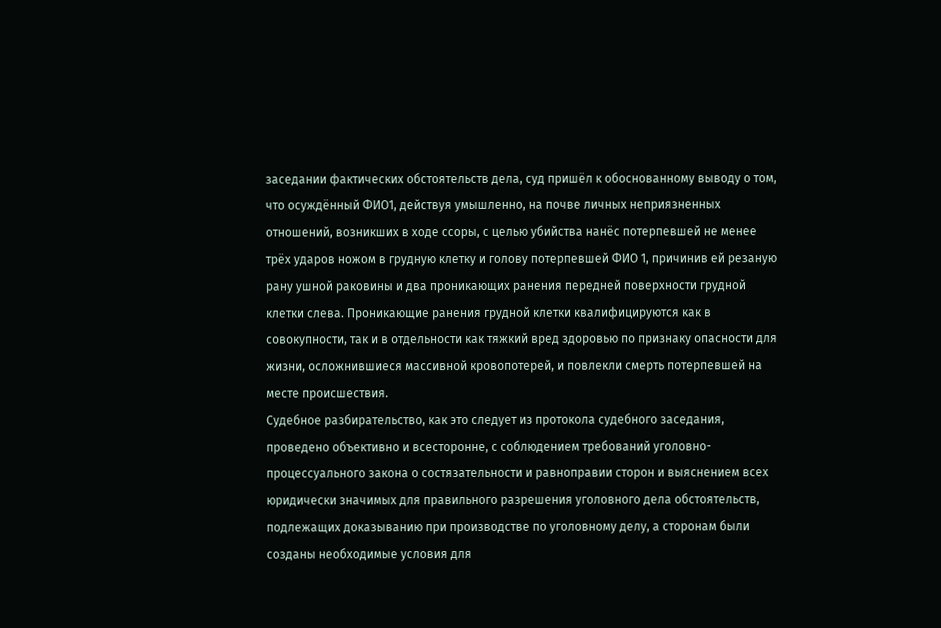заседании фактических обстоятельств дела, суд пришёл к обоснованному выводу о том, что осуждённый ФИО1, действуя умышленно, на почве личных неприязненных отношений, возникших в ходе ссоры, с целью убийства нанёс потерпевшей не менее трёх ударов ножом в грудную клетку и голову потерпевшей ФИО 1, причинив ей резаную рану ушной раковины и два проникающих ранения передней поверхности грудной клетки слева. Проникающие ранения грудной клетки квалифицируются как в совокупности, так и в отдельности как тяжкий вред здоровью по признаку опасности для жизни, осложнившиеся массивной кровопотерей, и повлекли смерть потерпевшей на месте происшествия.
Судебное разбирательство, как это следует из протокола судебного заседания, проведено объективно и всесторонне, с соблюдением требований уголовно-процессуального закона о состязательности и равноправии сторон и выяснением всех юридически значимых для правильного разрешения уголовного дела обстоятельств, подлежащих доказыванию при производстве по уголовному делу, а сторонам были созданы необходимые условия для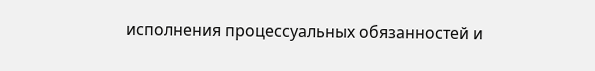исполнения процессуальных обязанностей и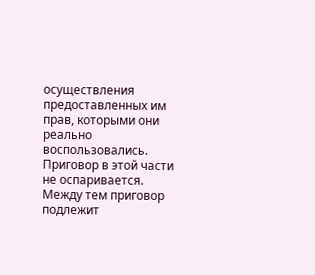осуществления предоставленных им прав, которыми они реально воспользовались.
Приговор в этой части не оспаривается.
Между тем приговор подлежит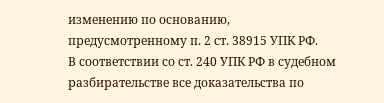изменению по основанию, предусмотренному п. 2 ст. 38915 УПК РФ.
В соответствии со ст. 240 УПК РФ в судебном разбирательстве все доказательства по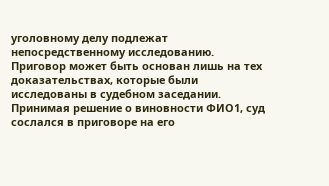уголовному делу подлежат непосредственному исследованию. Приговор может быть основан лишь на тех доказательствах, которые были исследованы в судебном заседании.
Принимая решение о виновности ФИО1, суд сослался в приговоре на его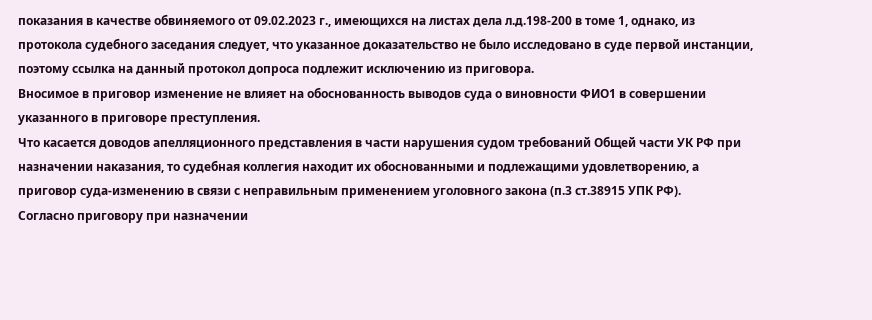показания в качестве обвиняемого от 09.02.2023 г., имеющихся на листах дела л.д.198-200 в томе 1, однако, из протокола судебного заседания следует, что указанное доказательство не было исследовано в суде первой инстанции, поэтому ссылка на данный протокол допроса подлежит исключению из приговора.
Вносимое в приговор изменение не влияет на обоснованность выводов суда о виновности ФИО1 в совершении указанного в приговоре преступления.
Что касается доводов апелляционного представления в части нарушения судом требований Общей части УК РФ при назначении наказания, то судебная коллегия находит их обоснованными и подлежащими удовлетворению, а приговор суда-изменению в связи с неправильным применением уголовного закона (п.3 ст.38915 УПК РФ).
Согласно приговору при назначении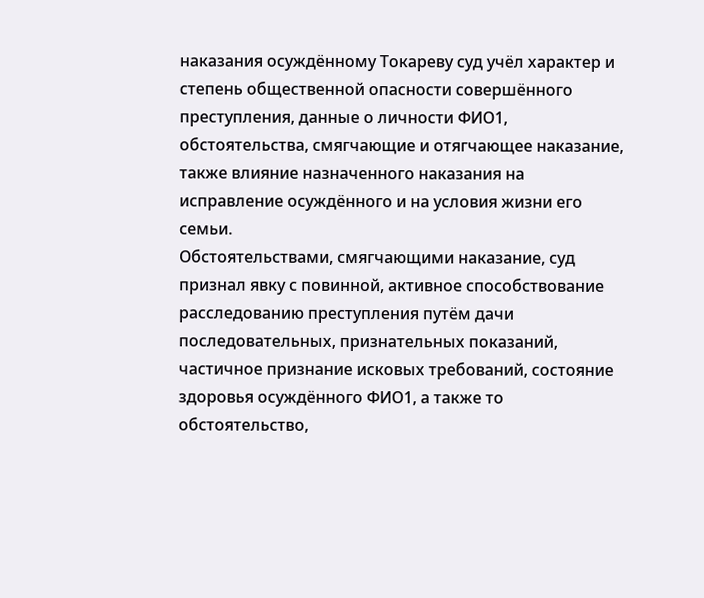наказания осуждённому Токареву суд учёл характер и степень общественной опасности совершённого преступления, данные о личности ФИО1, обстоятельства, смягчающие и отягчающее наказание, также влияние назначенного наказания на исправление осуждённого и на условия жизни его семьи.
Обстоятельствами, смягчающими наказание, суд признал явку с повинной, активное способствование расследованию преступления путём дачи последовательных, признательных показаний, частичное признание исковых требований, состояние здоровья осуждённого ФИО1, а также то обстоятельство,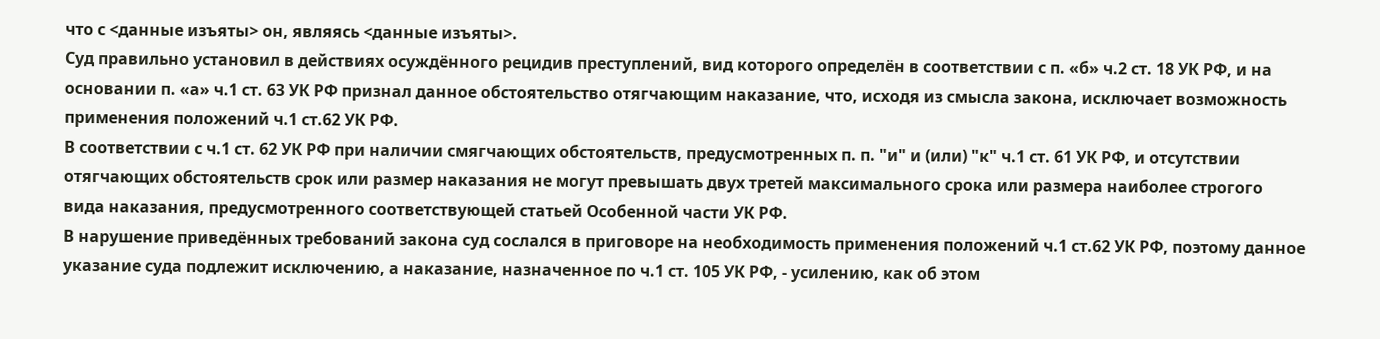что с <данные изъяты> он, являясь <данные изъяты>.
Суд правильно установил в действиях осуждённого рецидив преступлений, вид которого определён в соответствии с п. «б» ч.2 ст. 18 УК РФ, и на основании п. «а» ч.1 ст. 63 УК РФ признал данное обстоятельство отягчающим наказание, что, исходя из смысла закона, исключает возможность применения положений ч.1 ст.62 УК РФ.
В соответствии с ч.1 ст. 62 УК РФ при наличии смягчающих обстоятельств, предусмотренных п. п. "и" и (или) "к" ч.1 ст. 61 УК РФ, и отсутствии отягчающих обстоятельств срок или размер наказания не могут превышать двух третей максимального срока или размера наиболее строгого вида наказания, предусмотренного соответствующей статьей Особенной части УК РФ.
В нарушение приведённых требований закона суд сослался в приговоре на необходимость применения положений ч.1 ст.62 УК РФ, поэтому данное указание суда подлежит исключению, а наказание, назначенное по ч.1 ст. 105 УК РФ, - усилению, как об этом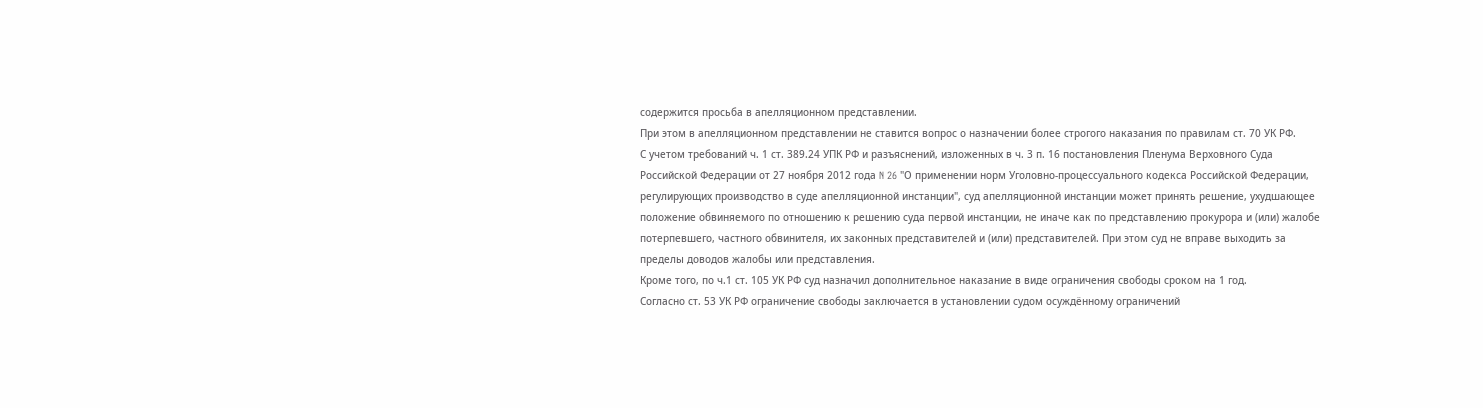содержится просьба в апелляционном представлении.
При этом в апелляционном представлении не ставится вопрос о назначении более строгого наказания по правилам ст. 70 УК РФ.
С учетом требований ч. 1 ст. 389.24 УПК РФ и разъяснений, изложенных в ч. 3 п. 16 постановления Пленума Верховного Суда Российской Федерации от 27 ноября 2012 года N 26 "О применении норм Уголовно-процессуального кодекса Российской Федерации, регулирующих производство в суде апелляционной инстанции", суд апелляционной инстанции может принять решение, ухудшающее положение обвиняемого по отношению к решению суда первой инстанции, не иначе как по представлению прокурора и (или) жалобе потерпевшего, частного обвинителя, их законных представителей и (или) представителей. При этом суд не вправе выходить за пределы доводов жалобы или представления.
Кроме того, по ч.1 ст. 105 УК РФ суд назначил дополнительное наказание в виде ограничения свободы сроком на 1 год.
Согласно ст. 53 УК РФ ограничение свободы заключается в установлении судом осуждённому ограничений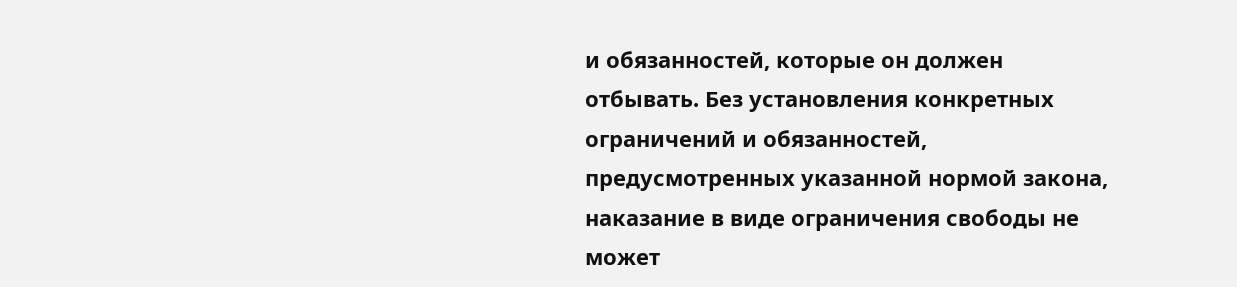и обязанностей, которые он должен отбывать. Без установления конкретных ограничений и обязанностей, предусмотренных указанной нормой закона, наказание в виде ограничения свободы не может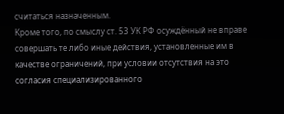считаться назначенным.
Кроме того, по смыслу ст. 53 УК РФ осуждённый не вправе совершать те либо иные действия, установленные им в качестве ограничений, при условии отсутствия на это согласия специализированного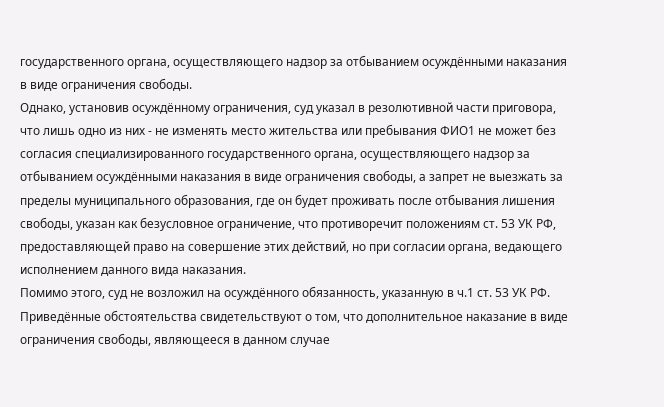государственного органа, осуществляющего надзор за отбыванием осуждёнными наказания в виде ограничения свободы.
Однако, установив осуждённому ограничения, суд указал в резолютивной части приговора, что лишь одно из них - не изменять место жительства или пребывания ФИО1 не может без согласия специализированного государственного органа, осуществляющего надзор за отбыванием осуждёнными наказания в виде ограничения свободы, а запрет не выезжать за пределы муниципального образования, где он будет проживать после отбывания лишения свободы, указан как безусловное ограничение, что противоречит положениям ст. 53 УК РФ, предоставляющей право на совершение этих действий, но при согласии органа, ведающего исполнением данного вида наказания.
Помимо этого, суд не возложил на осуждённого обязанность, указанную в ч.1 ст. 53 УК РФ.
Приведённые обстоятельства свидетельствуют о том, что дополнительное наказание в виде ограничения свободы, являющееся в данном случае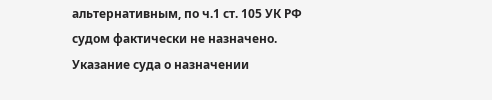альтернативным, по ч.1 ст. 105 УК РФ судом фактически не назначено.
Указание суда о назначении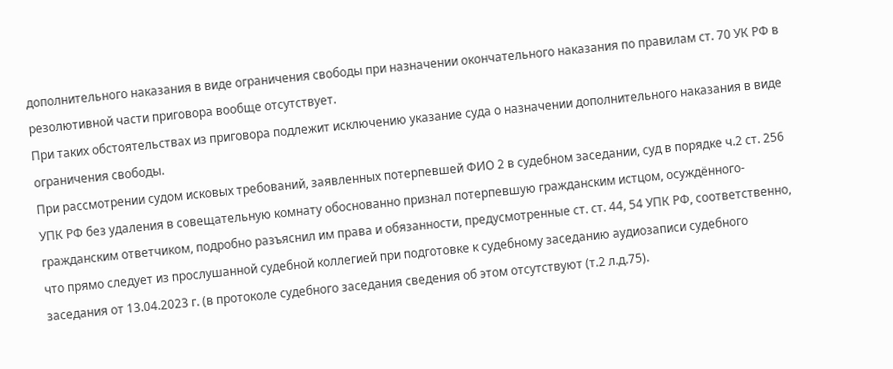дополнительного наказания в виде ограничения свободы при назначении окончательного наказания по правилам ст. 70 УК РФ в резолютивной части приговора вообще отсутствует.
При таких обстоятельствах из приговора подлежит исключению указание суда о назначении дополнительного наказания в виде ограничения свободы.
При рассмотрении судом исковых требований, заявленных потерпевшей ФИО 2 в судебном заседании, суд в порядке ч.2 ст. 256 УПК РФ без удаления в совещательную комнату обоснованно признал потерпевшую гражданским истцом, осуждённого-гражданским ответчиком, подробно разъяснил им права и обязанности, предусмотренные ст. ст. 44, 54 УПК РФ, соответственно, что прямо следует из прослушанной судебной коллегией при подготовке к судебному заседанию аудиозаписи судебного заседания от 13.04.2023 г. (в протоколе судебного заседания сведения об этом отсутствуют (т.2 л.д.75).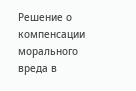Решение о компенсации морального вреда в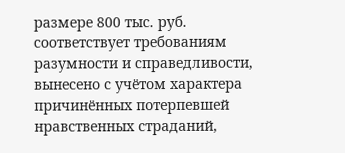размере 800 тыс. руб. соответствует требованиям разумности и справедливости, вынесено с учётом характера причинённых потерпевшей нравственных страданий,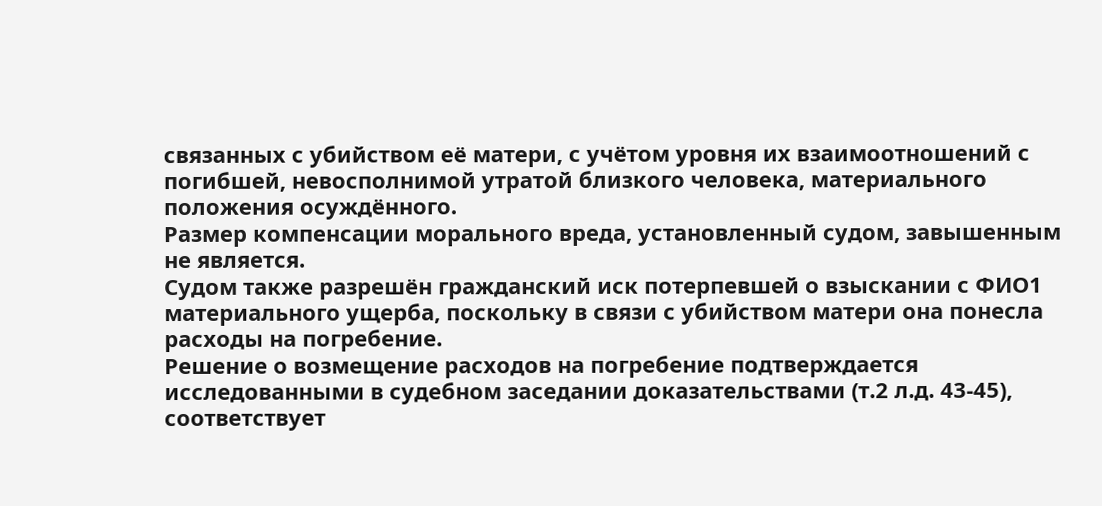связанных с убийством её матери, с учётом уровня их взаимоотношений с погибшей, невосполнимой утратой близкого человека, материального положения осуждённого.
Размер компенсации морального вреда, установленный судом, завышенным не является.
Судом также разрешён гражданский иск потерпевшей о взыскании с ФИО1 материального ущерба, поскольку в связи с убийством матери она понесла расходы на погребение.
Решение о возмещение расходов на погребение подтверждается исследованными в судебном заседании доказательствами (т.2 л.д. 43-45), соответствует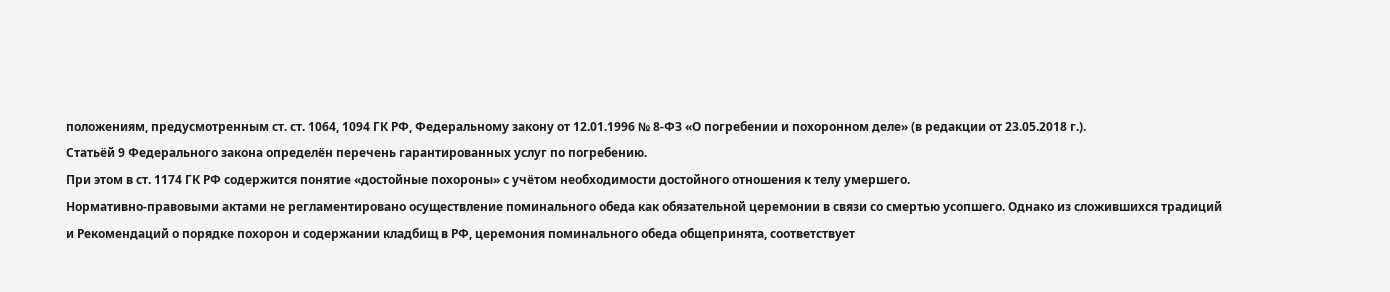положениям, предусмотренным ст. ст. 1064, 1094 ГК РФ, Федеральному закону от 12.01.1996 № 8-ФЗ «О погребении и похоронном деле» (в редакции от 23.05.2018 г.).
Статьёй 9 Федерального закона определён перечень гарантированных услуг по погребению.
При этом в ст. 1174 ГК РФ содержится понятие «достойные похороны» с учётом необходимости достойного отношения к телу умершего.
Нормативно-правовыми актами не регламентировано осуществление поминального обеда как обязательной церемонии в связи со смертью усопшего. Однако из сложившихся традиций и Рекомендаций о порядке похорон и содержании кладбищ в РФ, церемония поминального обеда общепринята, соответствует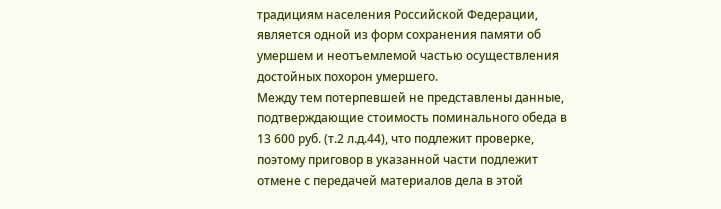традициям населения Российской Федерации, является одной из форм сохранения памяти об умершем и неотъемлемой частью осуществления достойных похорон умершего.
Между тем потерпевшей не представлены данные, подтверждающие стоимость поминального обеда в 13 600 руб. (т.2 л.д.44), что подлежит проверке, поэтому приговор в указанной части подлежит отмене с передачей материалов дела в этой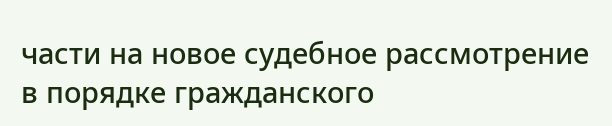части на новое судебное рассмотрение в порядке гражданского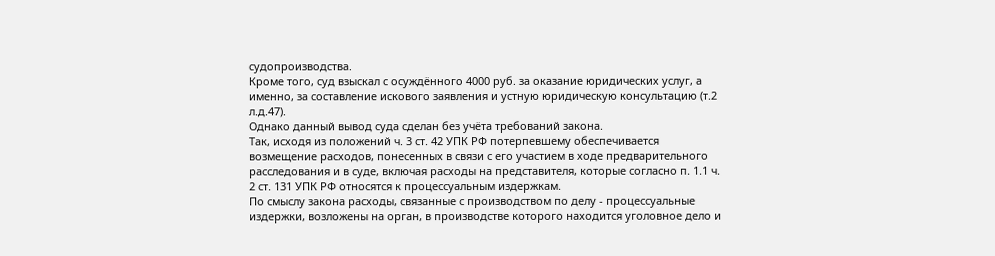судопроизводства.
Кроме того, суд взыскал с осуждённого 4000 руб. за оказание юридических услуг, а именно, за составление искового заявления и устную юридическую консультацию (т.2 л.д.47).
Однако данный вывод суда сделан без учёта требований закона.
Так, исходя из положений ч. 3 ст. 42 УПК РФ потерпевшему обеспечивается возмещение расходов, понесенных в связи с его участием в ходе предварительного расследования и в суде, включая расходы на представителя, которые согласно п. 1.1 ч. 2 ст. 131 УПК РФ относятся к процессуальным издержкам.
По смыслу закона расходы, связанные с производством по делу - процессуальные издержки, возложены на орган, в производстве которого находится уголовное дело и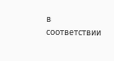в соответствии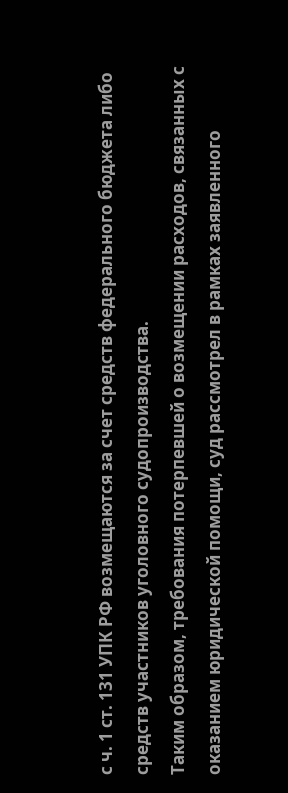с ч. 1 ст. 131 УПК РФ возмещаются за счет средств федерального бюджета либо средств участников уголовного судопроизводства.
Таким образом, требования потерпевшей о возмещении расходов, связанных с оказанием юридической помощи, суд рассмотрел в рамках заявленного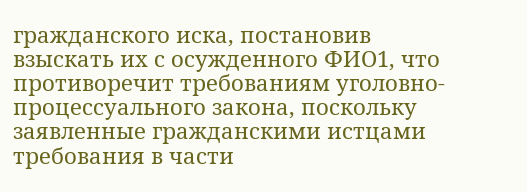гражданского иска, постановив взыскать их с осужденного ФИО1, что противоречит требованиям уголовно-процессуального закона, поскольку заявленные гражданскими истцами требования в части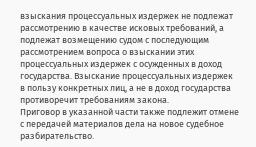взыскания процессуальных издержек не подлежат рассмотрению в качестве исковых требований, а подлежат возмещению судом с последующим рассмотрением вопроса о взыскании этих процессуальных издержек с осужденных в доход государства. Взыскание процессуальных издержек в пользу конкретных лиц, а не в доход государства противоречит требованиям закона.
Приговор в указанной части также подлежит отмене с передачей материалов дела на новое судебное разбирательство.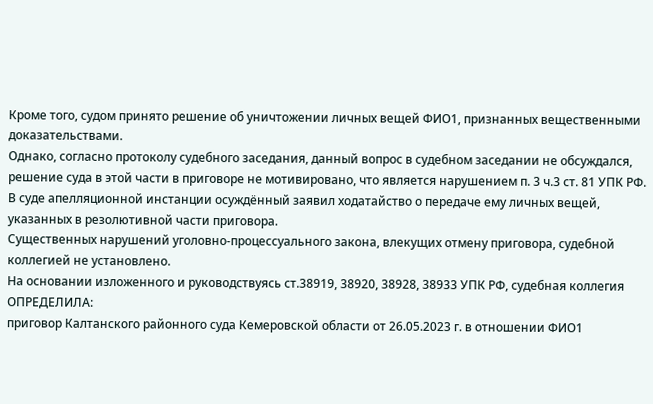Кроме того, судом принято решение об уничтожении личных вещей ФИО1, признанных вещественными доказательствами.
Однако, согласно протоколу судебного заседания, данный вопрос в судебном заседании не обсуждался, решение суда в этой части в приговоре не мотивировано, что является нарушением п. 3 ч.3 ст. 81 УПК РФ.
В суде апелляционной инстанции осуждённый заявил ходатайство о передаче ему личных вещей, указанных в резолютивной части приговора.
Существенных нарушений уголовно-процессуального закона, влекущих отмену приговора, судебной коллегией не установлено.
На основании изложенного и руководствуясь ст.38919, 38920, 38928, 38933 УПК РФ, судебная коллегия
ОПРЕДЕЛИЛА:
приговор Калтанского районного суда Кемеровской области от 26.05.2023 г. в отношении ФИО1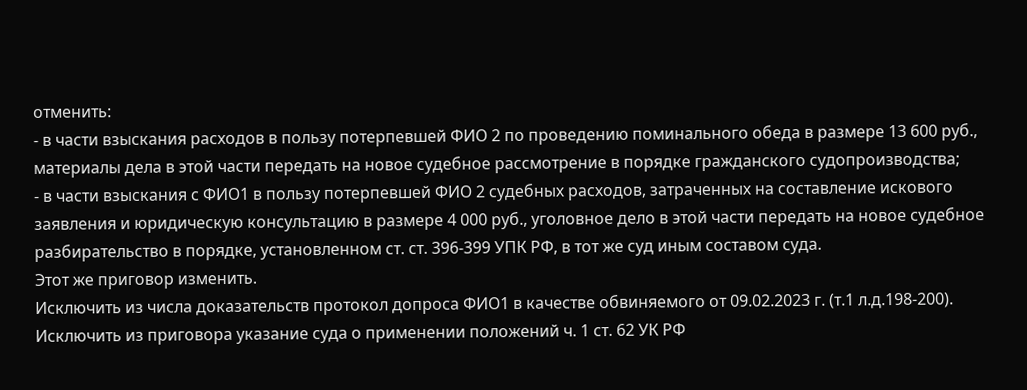отменить:
- в части взыскания расходов в пользу потерпевшей ФИО 2 по проведению поминального обеда в размере 13 600 руб., материалы дела в этой части передать на новое судебное рассмотрение в порядке гражданского судопроизводства;
- в части взыскания с ФИО1 в пользу потерпевшей ФИО 2 судебных расходов, затраченных на составление искового заявления и юридическую консультацию в размере 4 000 руб., уголовное дело в этой части передать на новое судебное разбирательство в порядке, установленном ст. ст. 396-399 УПК РФ, в тот же суд иным составом суда.
Этот же приговор изменить.
Исключить из числа доказательств протокол допроса ФИО1 в качестве обвиняемого от 09.02.2023 г. (т.1 л.д.198-200).
Исключить из приговора указание суда о применении положений ч. 1 ст. 62 УК РФ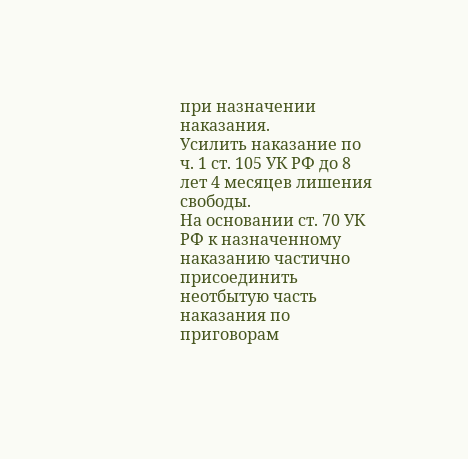при назначении наказания.
Усилить наказание по ч. 1 ст. 105 УК РФ до 8 лет 4 месяцев лишения свободы.
На основании ст. 70 УК РФ к назначенному наказанию частично присоединить неотбытую часть наказания по приговорам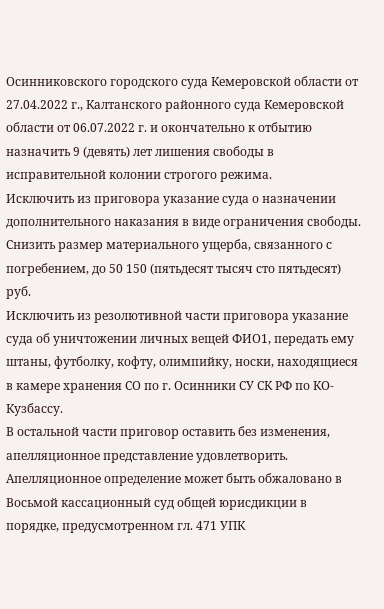Осинниковского городского суда Кемеровской области от 27.04.2022 г., Калтанского районного суда Кемеровской области от 06.07.2022 г. и окончательно к отбытию назначить 9 (девять) лет лишения свободы в исправительной колонии строгого режима.
Исключить из приговора указание суда о назначении дополнительного наказания в виде ограничения свободы.
Снизить размер материального ущерба, связанного с погребением, до 50 150 (пятьдесят тысяч сто пятьдесят) руб.
Исключить из резолютивной части приговора указание суда об уничтожении личных вещей ФИО1, передать ему штаны, футболку, кофту, олимпийку, носки, находящиеся в камере хранения СО по г. Осинники СУ СК РФ по КО-Кузбассу.
В остальной части приговор оставить без изменения, апелляционное представление удовлетворить.
Апелляционное определение может быть обжаловано в Восьмой кассационный суд общей юрисдикции в порядке, предусмотренном гл. 471 УПК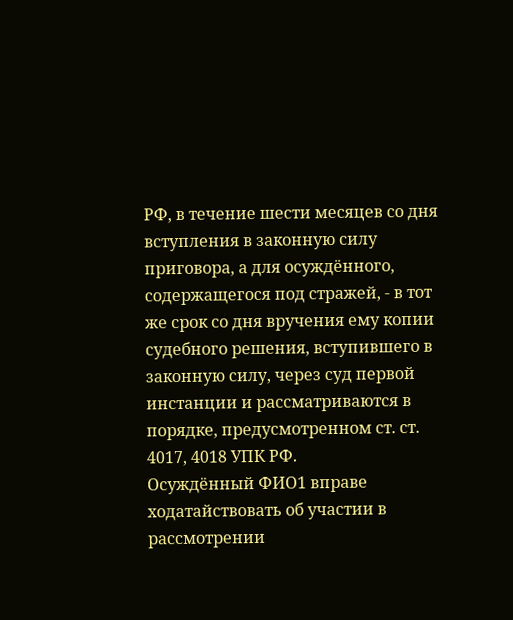РФ, в течение шести месяцев со дня вступления в законную силу приговора, а для осуждённого, содержащегося под стражей, - в тот же срок со дня вручения ему копии судебного решения, вступившего в законную силу, через суд первой инстанции и рассматриваются в порядке, предусмотренном ст. ст. 4017, 4018 УПК РФ.
Осуждённый ФИО1 вправе ходатайствовать об участии в рассмотрении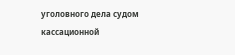уголовного дела судом кассационной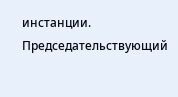инстанции.
Председательствующий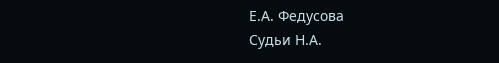Е.А. Федусова
Судьи Н.А.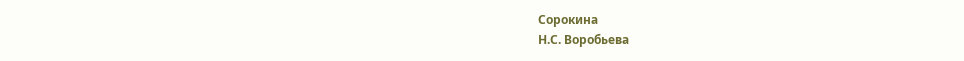Сорокина
Н.С. Воробьева